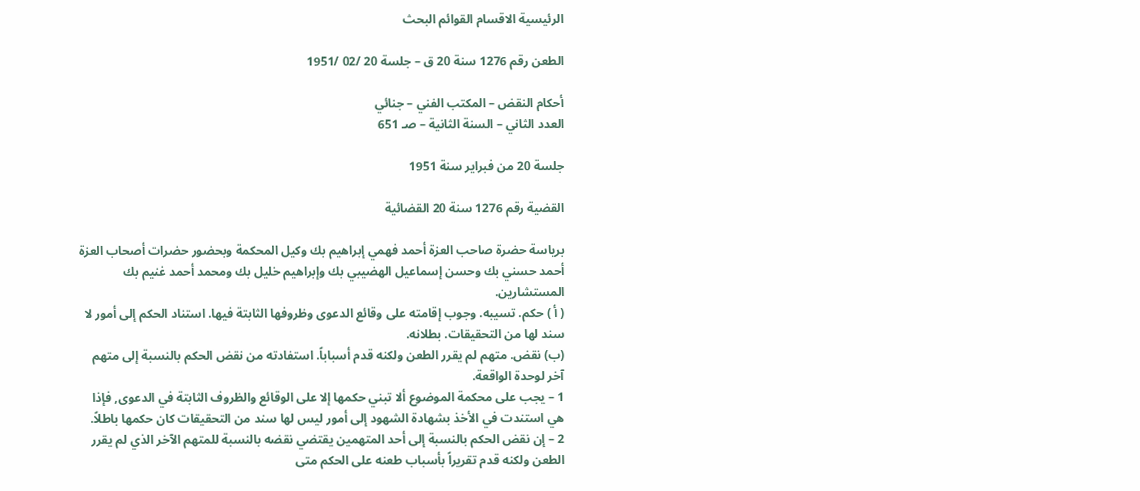الرئيسية الاقسام القوائم البحث

الطعن رقم 1276 سنة 20 ق – جلسة 20 /02 /1951

أحكام النقض – المكتب الفني – جنائي
العدد الثاني – السنة الثانية – صـ 651

جلسة 20 من فبراير سنة 1951

القضية رقم 1276 سنة 20 القضائية

برياسة حضرة صاحب العزة أحمد فهمي إبراهيم بك وكيل المحكمة وبحضور حضرات أصحاب العزة أحمد حسني بك وحسن إسماعيل الهضيبي بك وإبراهيم خليل بك ومحمد أحمد غنيم بك المستشارين.
( أ ) حكم. تسيبه. وجوب إقامته على وقائع الدعوى وظروفها الثابتة فيها. استناد الحكم إلى أمور لا سند لها من التحقيقات. بطلانه.
(ب) نقض. متهم لم يقرر الطعن ولكنه قدم أسباباً. استفادته من نقض الحكم بالنسبة إلى متهم آخر لوحدة الواقعة.
1 – يجب على محكمة الموضوع ألا تبني حكمها إلا على الوقائع والظروف الثابتة في الدعوى, فإذا هي استندت في الأخذ بشهادة الشهود إلى أمور ليس لها سند من التحقيقات كان حكمها باطلاً.
2 – إن نقض الحكم بالنسبة إلى أحد المتهمين يقتضي نقضه بالنسبة للمتهم الآخر الذي لم يقرر الطعن ولكنه قدم تقريراً بأسباب طعنه على الحكم متى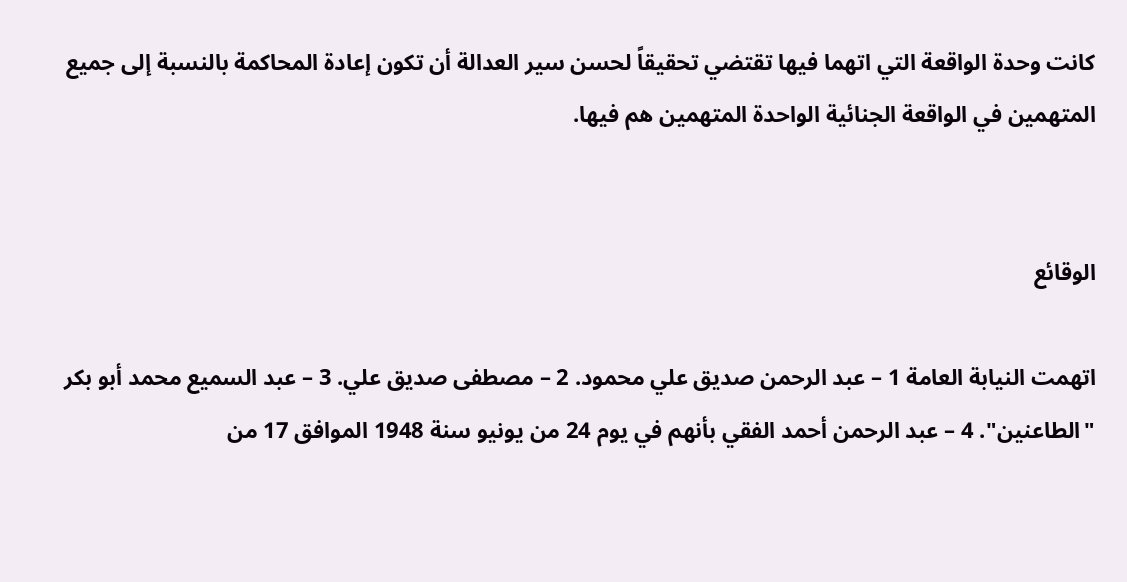كانت وحدة الواقعة التي اتهما فيها تقتضي تحقيقاً لحسن سير العدالة أن تكون إعادة المحاكمة بالنسبة إلى جميع المتهمين في الواقعة الجنائية الواحدة المتهمين هم فيها.


الوقائع

اتهمت النيابة العامة 1 – عبد الرحمن صديق علي محمود. 2 – مصطفى صديق علي. 3 – عبد السميع محمد أبو بكر "الطاعنين". 4 – عبد الرحمن أحمد الفقي بأنهم في يوم 24 من يونيو سنة 1948 الموافق 17 من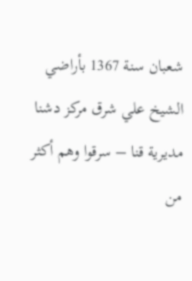شعبان سنة 1367 بأراضي الشيخ علي شرق مركز دشنا مديرية قنا – سرقوا وهم أكثر من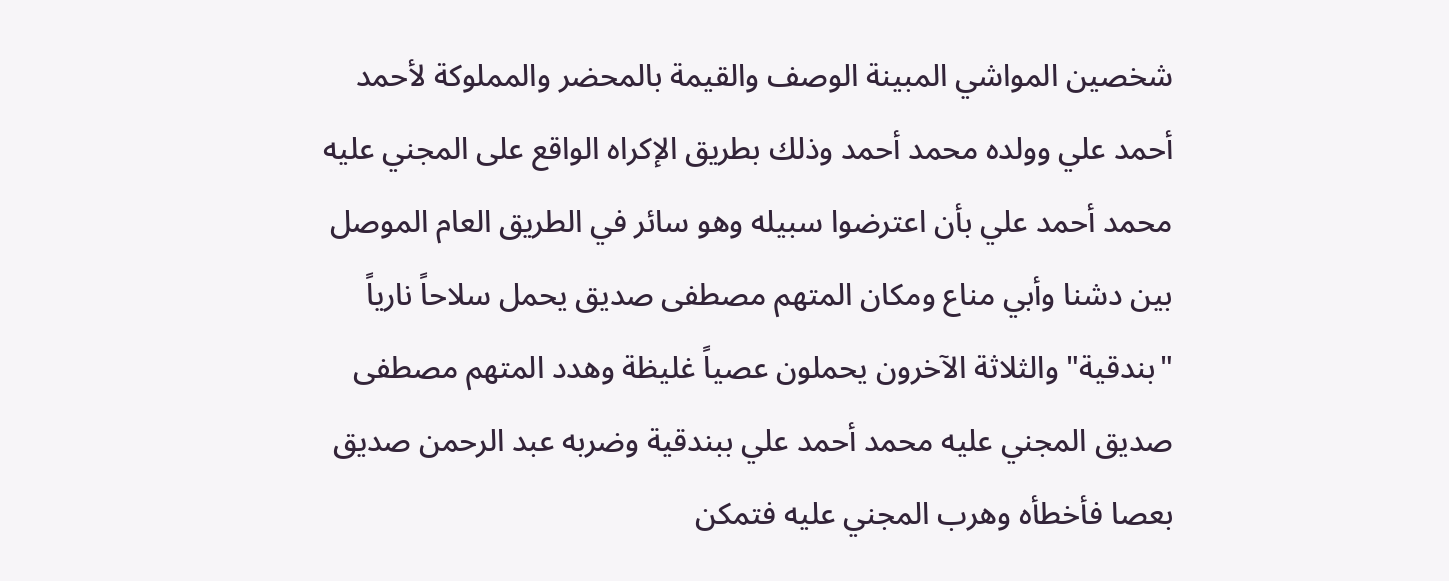شخصين المواشي المبينة الوصف والقيمة بالمحضر والمملوكة لأحمد أحمد علي وولده محمد أحمد وذلك بطريق الإكراه الواقع على المجني عليه محمد أحمد علي بأن اعترضوا سبيله وهو سائر في الطريق العام الموصل بين دشنا وأبي مناع ومكان المتهم مصطفى صديق يحمل سلاحاً نارياً "بندقية" والثلاثة الآخرون يحملون عصياً غليظة وهدد المتهم مصطفى صديق المجني عليه محمد أحمد علي ببندقية وضربه عبد الرحمن صديق بعصا فأخطأه وهرب المجني عليه فتمكن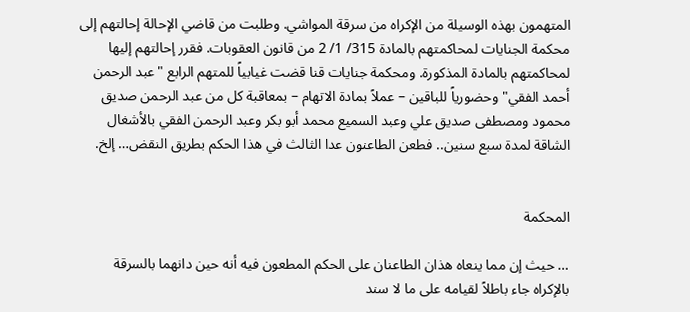المتهمون بهذه الوسيلة من الإكراه من سرقة المواشي. وطلبت من قاضي الإحالة إحالتهم إلى محكمة الجنايات لمحاكمتهم بالمادة 315/ 1/ 2 من قانون العقوبات. فقرر إحالتهم إليها لمحاكمتهم بالمادة المذكورة. ومحكمة جنايات قنا قضت غيابياً للمتهم الرابع "عبد الرحمن أحمد الفقي" وحضورياً للباقين – عملاً بمادة الاتهام – بمعاقبة كل من عبد الرحمن صديق محمود ومصطفى صديق علي وعبد السميع محمد أبو بكر وعبد الرحمن الفقي بالأشغال الشاقة لمدة سبع سنين.. فطعن الطاعنون عدا الثالث في هذا الحكم بطريق النقض… إلخ.


المحكمة

… حيث إن مما ينعاه هذان الطاعنان على الحكم المطعون فيه أنه حين دانهما بالسرقة بالإكراه جاء باطلاً لقيامه على ما لا سند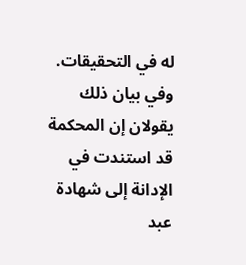له في التحقيقات. وفي بيان ذلك يقولان إن المحكمة قد استندت في الإدانة إلى شهادة عبد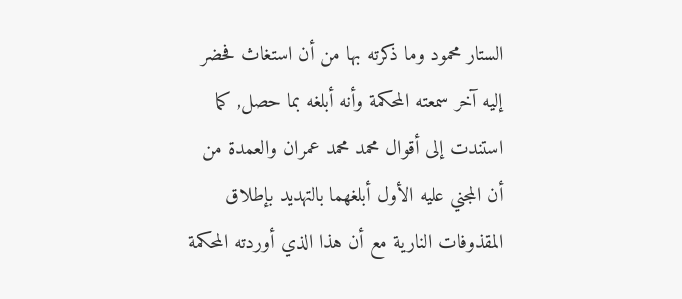الستار محمود وما ذكرته بها من أن استغاث فحضر إليه آخر سمعته المحكمة وأنه أبلغه بما حصل, كما استندت إلى أقوال محمد محمد عمران والعمدة من أن المجني عليه الأول أبلغهما بالتهديد بإطلاق المقذوفات النارية مع أن هذا الذي أوردته المحكمة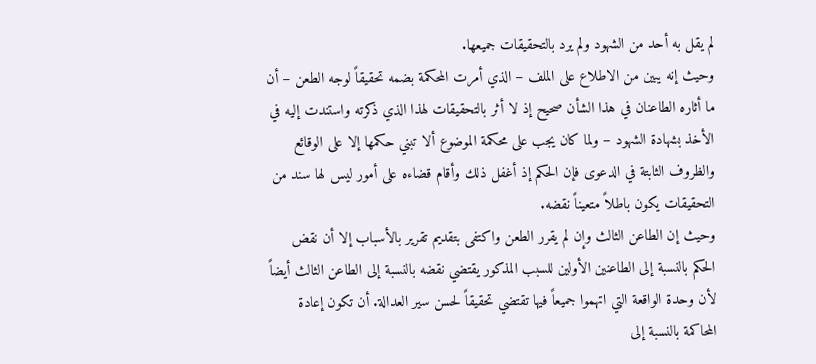لم يقل به أحد من الشهود ولم يرد بالتحقيقات جميعها.
وحيث إنه يبين من الاطلاع على الملف – الذي أمرت المحكمة بضمه تحقيقاً لوجه الطعن – أن ما أثاره الطاعنان في هذا الشأن صحيح إذ لا أثر بالتحقيقات لهذا الذي ذكرته واستندت إليه في الأخذ بشهادة الشهود – ولما كان يجب على محكمة الموضوع ألا تبني حكمها إلا على الوقائع والظروف الثابتة في الدعوى فإن الحكم إذ أغفل ذلك وأقام قضاءه على أمور ليس لها سند من التحقيقات يكون باطلاً متعيناً نقضه.
وحيث إن الطاعن الثالث وإن لم يقرر الطعن واكتفى بتقديم تقرير بالأسباب إلا أن نقض الحكم بالنسبة إلى الطاعنين الأولين للسبب المذكور يقتضي نقضه بالنسبة إلى الطاعن الثالث أيضاً لأن وحدة الواقعة التي اتهموا جميعاً فيها تقتضي تحقيقاً لحسن سير العدالة. أن تكون إعادة المحاكمة بالنسبة إلى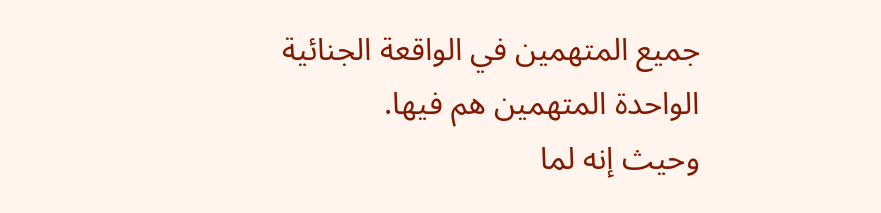جميع المتهمين في الواقعة الجنائية الواحدة المتهمين هم فيها.
وحيث إنه لما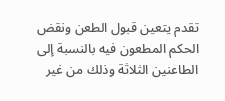تقدم يتعين قبول الطعن ونقض الحكم المطعون فيه بالنسبة إلى الطاعنين الثلاثة وذلك من غير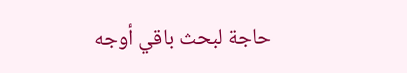حاجة لبحث باقي أوجه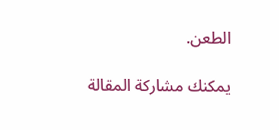الطعن.

يمكنك مشاركة المقالة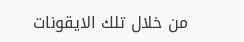من خلال تلك الايقونات